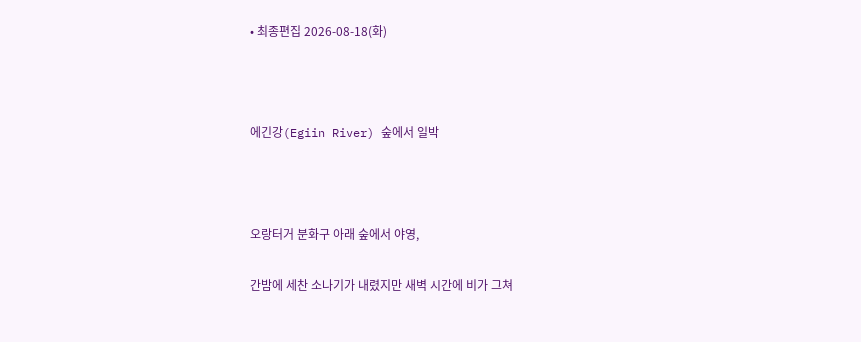• 최종편집 2026-08-18(화)



에긴강(Egiin River) 숲에서 일박



오랑터거 분화구 아래 숲에서 야영,

간밤에 세찬 소나기가 내렸지만 새벽 시간에 비가 그쳐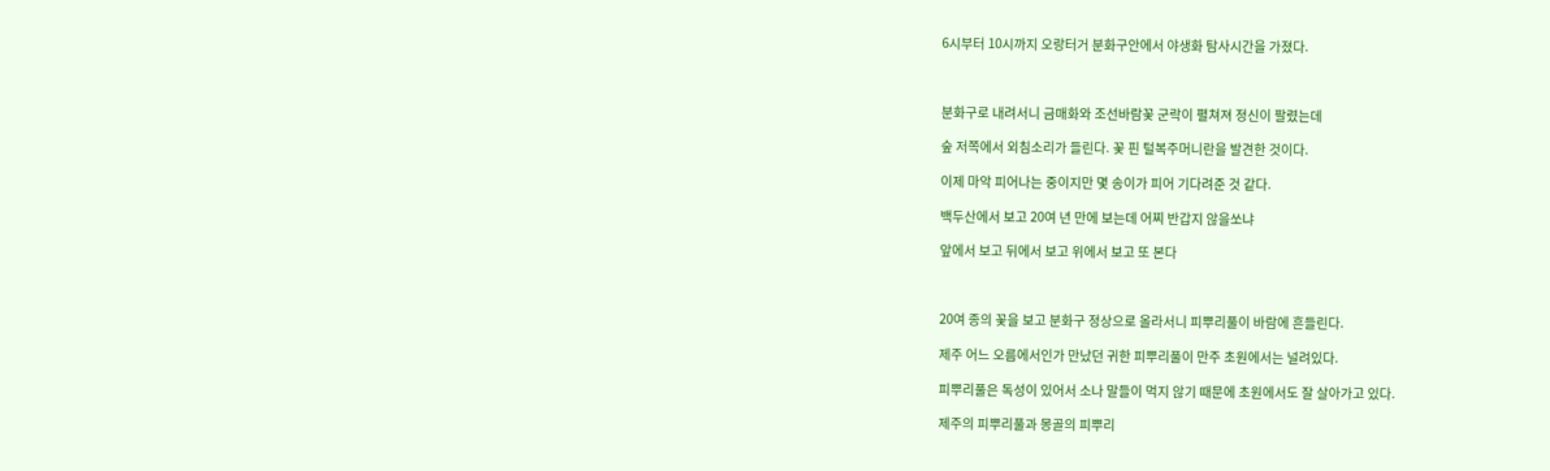6시부터 10시까지 오랑터거 분화구안에서 야생화 탐사시간을 가졌다.



분화구로 내려서니 금매화와 조선바람꽃 군락이 펼쳐져 정신이 팔렸는데

숲 저쪽에서 외침소리가 들린다. 꽃 핀 털복주머니란을 발견한 것이다.

이제 마악 피어나는 중이지만 몇 송이가 피어 기다려준 것 같다.

백두산에서 보고 20여 년 만에 보는데 어찌 반갑지 않을쏘냐

앞에서 보고 뒤에서 보고 위에서 보고 또 본다



20여 종의 꽃을 보고 분화구 정상으로 올라서니 피뿌리풀이 바람에 흔들린다.

제주 어느 오름에서인가 만났던 귀한 피뿌리풀이 만주 초원에서는 널려있다.

피뿌리풀은 독성이 있어서 소나 말들이 먹지 않기 때문에 초원에서도 잘 살아가고 있다.

제주의 피뿌리풀과 몽골의 피뿌리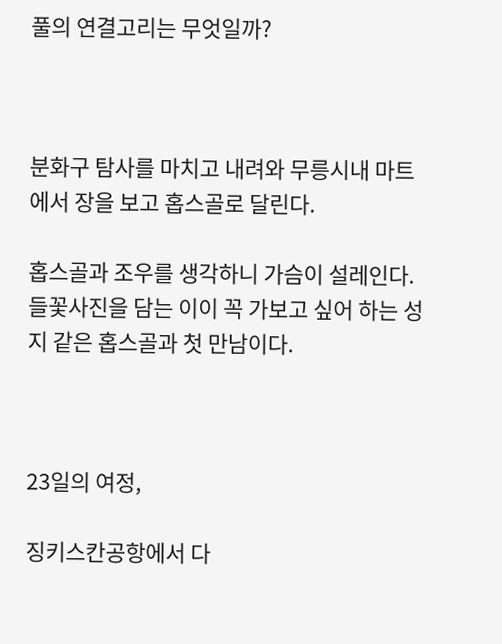풀의 연결고리는 무엇일까?



분화구 탐사를 마치고 내려와 무릉시내 마트에서 장을 보고 홉스골로 달린다.

홉스골과 조우를 생각하니 가슴이 설레인다. 들꽃사진을 담는 이이 꼭 가보고 싶어 하는 성지 같은 홉스골과 첫 만남이다.



23일의 여정,

징키스칸공항에서 다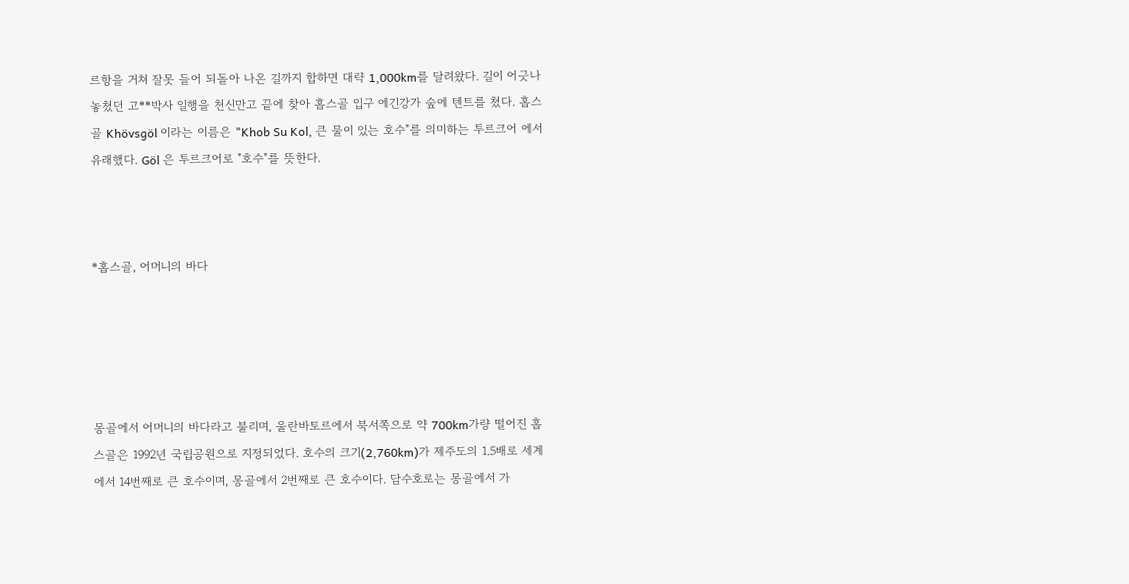르항을 거쳐 잘못 들어 되돌아 나온 길까지 합하면 대략 1,000km를 달려왔다. 길이 어긋나 놓쳤던 고**박사 일행을 천신만고 끝에 찾아 홉스골 입구 에긴강가 숲에 텐트를 쳤다. 홉스골 Khövsgöl 이라는 이름은 "Khob Su Kol, 큰 물이 있는 호수"를 의미하는 투르크어 에서 유래했다. Göl 은 투르크어로 "호수"를 뜻한다.



*홉스골, 어머니의 바다





몽골에서 어머니의 바다라고 불리며, 울란바토르에서 북서쪽으로 약 700km가량 떨어진 홉스골은 1992년 국립공원으로 지정되었다. 호수의 크기(2,760km)가 제주도의 1.5배로 세계에서 14번째로 큰 호수이며, 몽골에서 2번째로 큰 호수이다. 담수호로는 몽골에서 가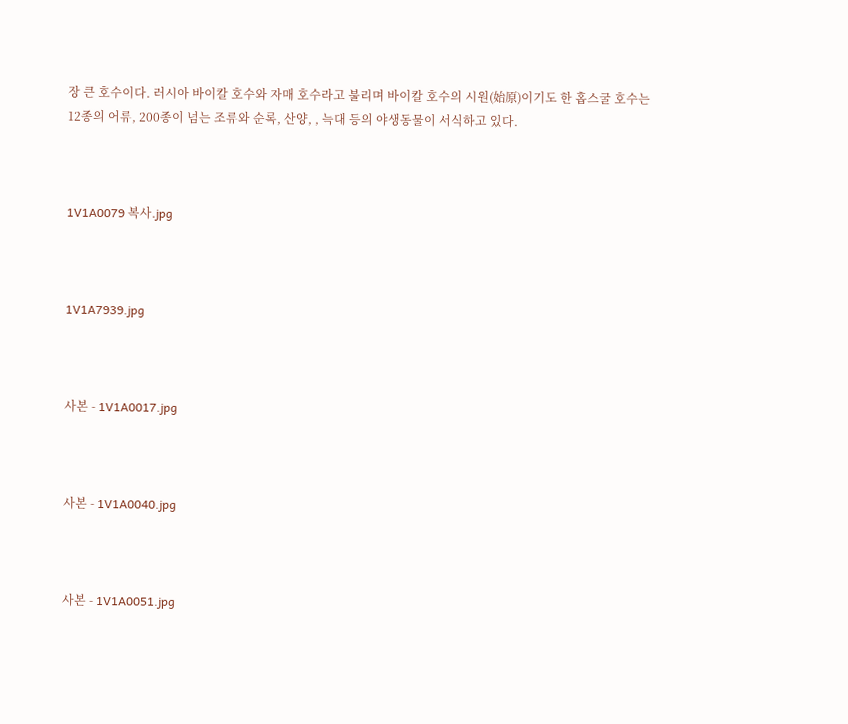장 큰 호수이다. 러시아 바이칼 호수와 자매 호수라고 불리며 바이칼 호수의 시원(始原)이기도 한 홉스굴 호수는 12종의 어류, 200종이 넘는 조류와 순록, 산양, , 늑대 등의 야생동물이 서식하고 있다.



1V1A0079 복사.jpg



1V1A7939.jpg



사본 - 1V1A0017.jpg



사본 - 1V1A0040.jpg



사본 - 1V1A0051.jpg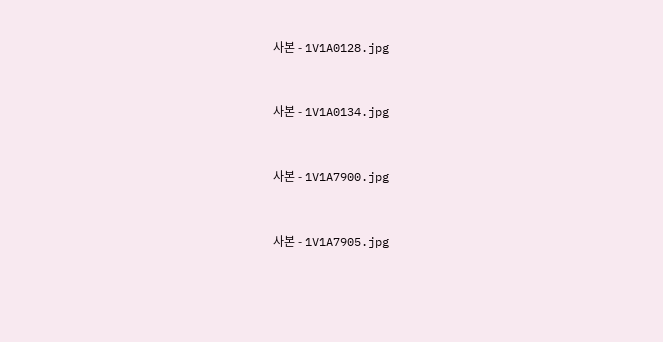사본 - 1V1A0128.jpg



사본 - 1V1A0134.jpg



사본 - 1V1A7900.jpg



사본 - 1V1A7905.jpg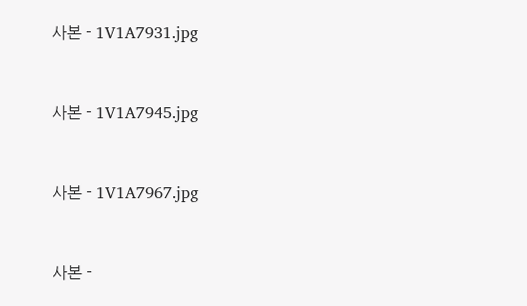사본 - 1V1A7931.jpg



사본 - 1V1A7945.jpg



사본 - 1V1A7967.jpg



사본 -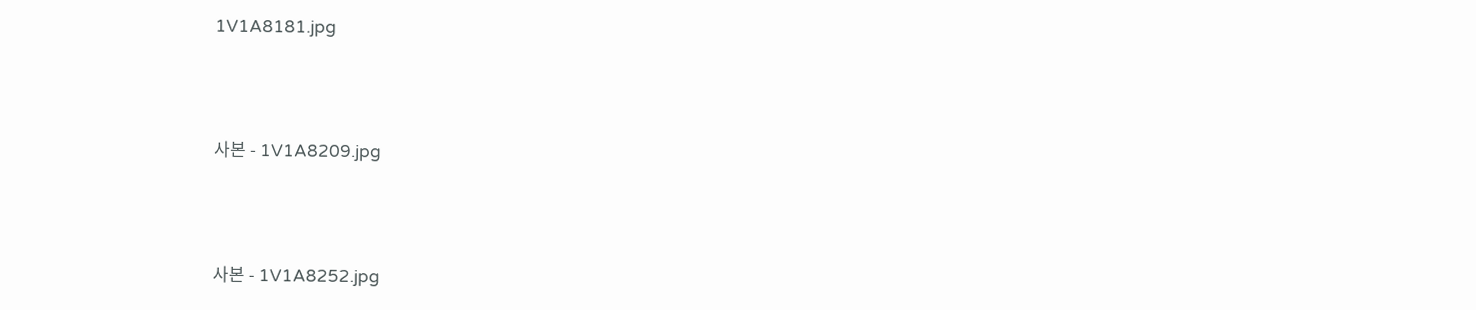1V1A8181.jpg



사본 - 1V1A8209.jpg



사본 - 1V1A8252.jpg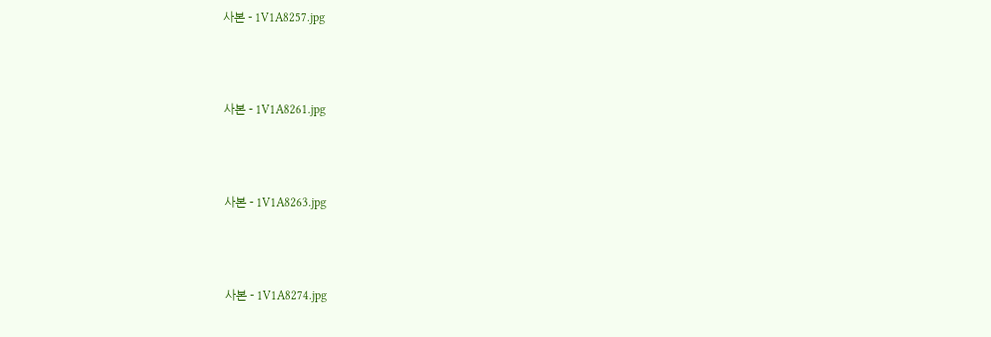사본 - 1V1A8257.jpg



사본 - 1V1A8261.jpg



사본 - 1V1A8263.jpg



사본 - 1V1A8274.jpg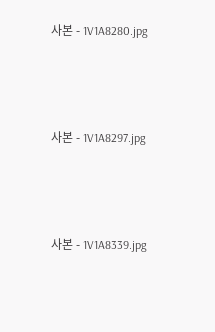사본 - 1V1A8280.jpg



사본 - 1V1A8297.jpg



사본 - 1V1A8339.jpg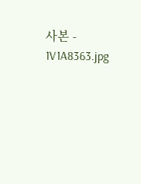사본 - 1V1A8363.jpg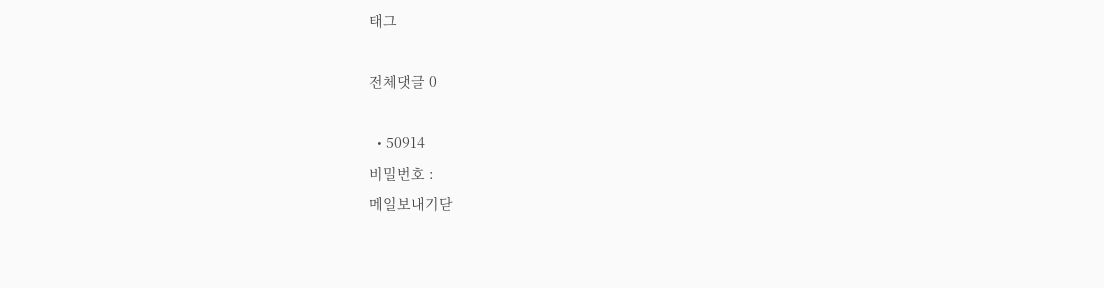태그

전체댓글 0

  • 50914
비밀번호 :
메일보내기닫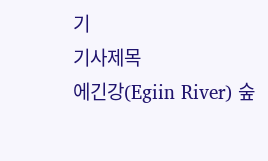기
기사제목
에긴강(Egiin River) 숲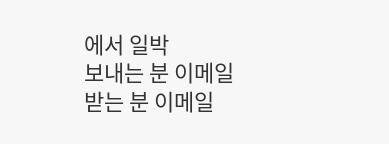에서 일박
보내는 분 이메일
받는 분 이메일